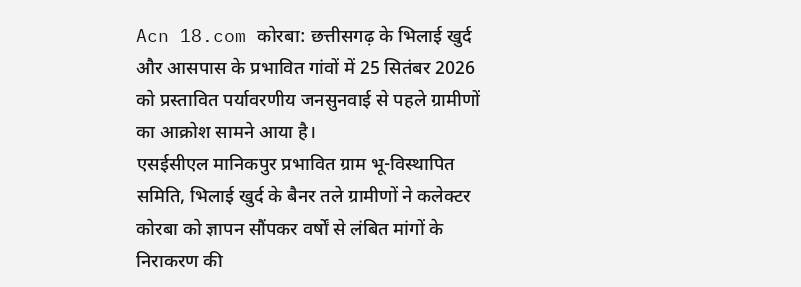Acn 18.com कोरबा: छत्तीसगढ़ के भिलाई खुर्द और आसपास के प्रभावित गांवों में 25 सितंबर 2026 को प्रस्तावित पर्यावरणीय जनसुनवाई से पहले ग्रामीणों का आक्रोश सामने आया है।
एसईसीएल मानिकपुर प्रभावित ग्राम भू-विस्थापित समिति, भिलाई खुर्द के बैनर तले ग्रामीणों ने कलेक्टर कोरबा को ज्ञापन सौंपकर वर्षों से लंबित मांगों के निराकरण की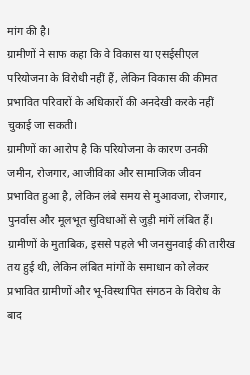मांग की है।
ग्रामीणों ने साफ कहा कि वे विकास या एसईसीएल परियोजना के विरोधी नहीं हैं, लेकिन विकास की कीमत प्रभावित परिवारों के अधिकारों की अनदेखी करके नहीं चुकाई जा सकती।
ग्रामीणों का आरोप है कि परियोजना के कारण उनकी जमीन, रोजगार, आजीविका और सामाजिक जीवन प्रभावित हुआ है, लेकिन लंबे समय से मुआवजा, रोजगार, पुनर्वास और मूलभूत सुविधाओं से जुड़ी मांगें लंबित हैं।
ग्रामीणों के मुताबिक, इससे पहले भी जनसुनवाई की तारीख तय हुई थी, लेकिन लंबित मांगों के समाधान को लेकर प्रभावित ग्रामीणों और भू-विस्थापित संगठन के विरोध के बाद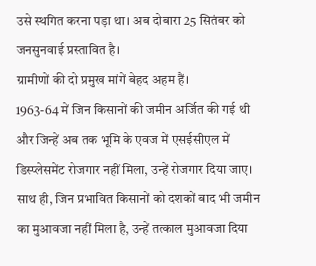उसे स्थगित करना पड़ा था। अब दोबारा 25 सितंबर को जनसुनवाई प्रस्तावित है।
ग्रामीणों की दो प्रमुख मांगें बेहद अहम हैं।
1963-64 में जिन किसानों की जमीन अर्जित की गई थी और जिन्हें अब तक भूमि के एवज में एसईसीएल में डिस्प्लेसमेंट रोजगार नहीं मिला, उन्हें रोजगार दिया जाए।
साथ ही, जिन प्रभावित किसानों को दशकों बाद भी जमीन का मुआवजा नहीं मिला है, उन्हें तत्काल मुआवजा दिया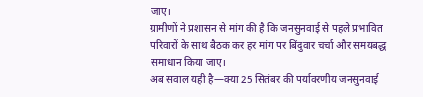जाए।
ग्रामीणों ने प्रशासन से मांग की है कि जनसुनवाई से पहले प्रभावित परिवारों के साथ बैठक कर हर मांग पर बिंदुवार चर्चा और समयबद्ध समाधान किया जाए।
अब सवाल यही है—क्या 25 सितंबर की पर्यावरणीय जनसुनवाई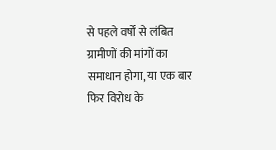से पहले वर्षों से लंबित ग्रामीणों की मांगों का समाधान होगा, या एक बार फिर विरोध के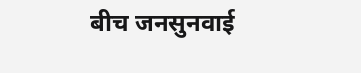बीच जनसुनवाई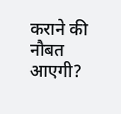कराने की नौबत आएगी?